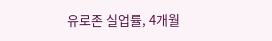유로존 실업률, 4개월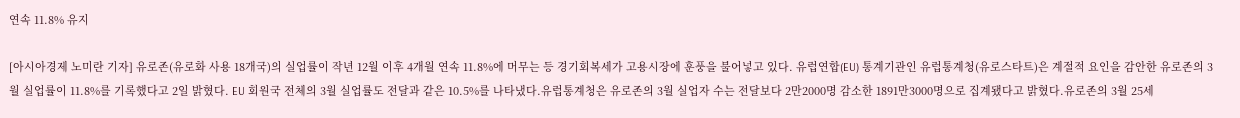연속 11.8% 유지

[아시아경제 노미란 기자] 유로존(유로화 사용 18개국)의 실업률이 작년 12월 이후 4개월 연속 11.8%에 머무는 등 경기회복세가 고용시장에 훈풍을 불어넣고 있다. 유럽연합(EU) 통계기관인 유럽통계청(유로스타트)은 계절적 요인을 감안한 유로존의 3월 실업률이 11.8%를 기록했다고 2일 밝혔다. EU 회원국 전체의 3월 실업률도 전달과 같은 10.5%를 나타냈다.유럽통계청은 유로존의 3월 실업자 수는 전달보다 2만2000명 감소한 1891만3000명으로 집계됐다고 밝혔다.유로존의 3월 25세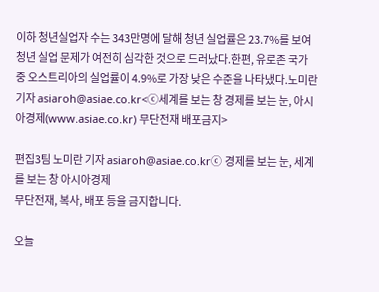이하 청년실업자 수는 343만명에 달해 청년 실업률은 23.7%를 보여 청년 실업 문제가 여전히 심각한 것으로 드러났다.한편, 유로존 국가 중 오스트리아의 실업률이 4.9%로 가장 낮은 수준을 나타냈다.노미란 기자 asiaroh@asiae.co.kr<ⓒ세계를 보는 창 경제를 보는 눈, 아시아경제(www.asiae.co.kr) 무단전재 배포금지>

편집3팀 노미란 기자 asiaroh@asiae.co.krⓒ 경제를 보는 눈, 세계를 보는 창 아시아경제
무단전재, 복사, 배포 등을 금지합니다.

오늘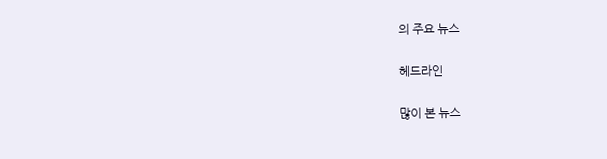의 주요 뉴스

헤드라인

많이 본 뉴스